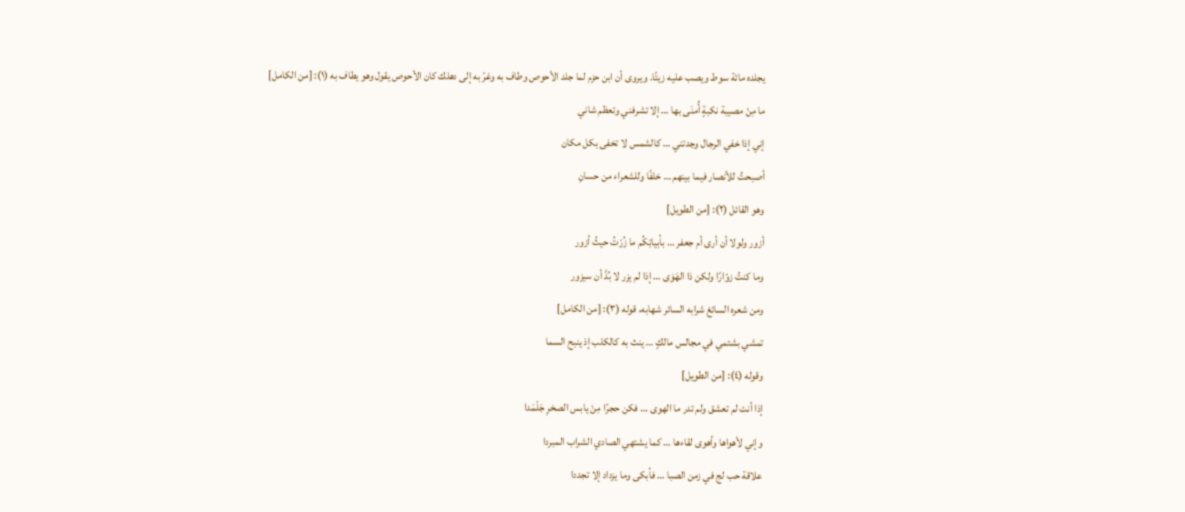يجلده مائة سوط ويصب عليه زيتًا. ويروى أن ابن حزم لما جلد الأحوص وطاف به وغرّ به إلى دهلك كان الأحوص يقول وهو يطاف به (١): [من الكامل]
ما مِنْ مصيبة نكبةٍ أُمنَى بها … إلا تشرفني وتعظم شاني
إني إذا خفي الرجال وجدتني … كالشمس لا تخفى بكل مكان
أصبحتُ للأنصار فيما بينهم … خلفًا وللشعراء من حسانِ
وهو القائل (٢): [من الطويل]
أزور ولولا أن أرى أم جعفر … بأبياتِكُم ما زُرْتُ حيثُ أزور
وما كنتُ زوّارًا ولكن ذا الهَوَى … إذا لم يزر لا بُدَّ أن سيزور
ومن شعره السائغ شرابه السائر شهابه، قوله (٣): [من الكامل]
تمشي بشتمي في مجالس مالكٍ … ينث به كالكلب إذ ينبح السما
وقوله (٤): [من الطويل]
إذا أنت لم تعشق ولم تدر ما الهوى … فكن حجرًا مِنْ يابس الصخرِ جَلْمَدا
وإني لأهواها وأهوى لقاءها … كما يشتهي الصادي الشراب المبردا
علاقة حب لج في زمن الصبا … فأبكى وما يزداد إلا تجددا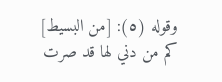وقوله (٥): [من البسيط]
كم من دني لها قد صرت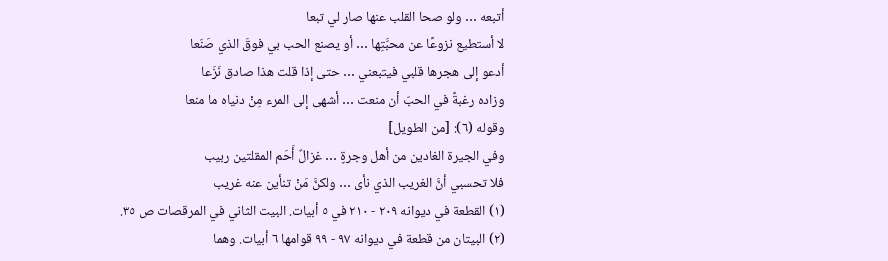أتبعه … ولو صحا القلب عنها صار لي تبعا
لا أستطيع نزوعًا عن محبَّتِها … أو يصنع الحب بي فوقَ الذي صَنَعا
أدعو إلى هجرها قلبي فيتبعني … حتى إذا قلت هذا صادق نَزَعا
وزاده رغبةً في الحبّ أن منعت … أشهى إلى المرء مِنْ دنياه ما منعا
وقوله (٦): [من الطويل]
وفي الجيرة الغادين من أهل وجرةٍ … غزالٌ أَحَم المقلتين ربيب
فلا تحسبي أنَّ الغريب الذي نأى … ولكنَّ مَنْ تنأين عنه غريب
(١) القطعة في ديوانه ٢٠٩ - ٢١٠ في ٥ أبيات. البيت الثاني في المرقصات ص ٣٥.
(٢) البيتان من قطعة في ديوانه ٩٧ - ٩٩ قوامها ٦ أبيات. وهما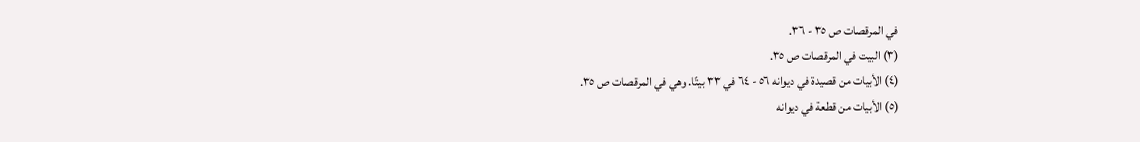في المرقصات ص ٣٥ - ٣٦.
(٣) البيت في المرقصات ص ٣٥.
(٤) الأبيات من قصيدة في ديوانه ٥٦ - ٦٤ في ٣٣ بيتًا. وهي في المرقصات ص ٣٥.
(٥) الأبيات من قطعة في ديوانه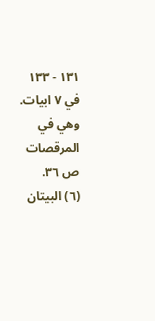١٣١ - ١٣٣ في ٧ ابيات. وهي في المرقصات ص ٣٦.
(٦) البيتان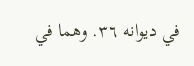في ديوانه ٣٦. وهما في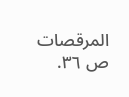المرقصات ص ٣٦.